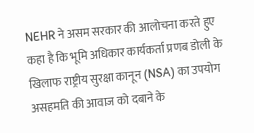NEHR ने असम सरकार की आलोचना करते हुए कहा है कि भूमि अधिकार कार्यकर्ता प्रणब डोली के खिलाफ राष्ट्रीय सुरक्षा कानून (NSA) का उपयोग असहमति की आवाज को दबाने के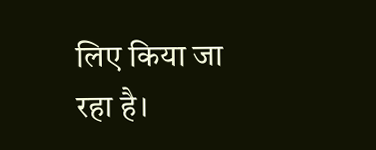लिए किया जा रहा है।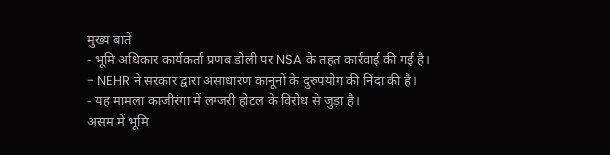मुख्य बातें
- भूमि अधिकार कार्यकर्ता प्रणब डोली पर NSA के तहत कार्रवाई की गई है।
- NEHR ने सरकार द्वारा असाधारण कानूनों के दुरुपयोग की निंदा की है।
- यह मामला काजीरंगा में लग्जरी होटल के विरोध से जुड़ा है।
असम में भूमि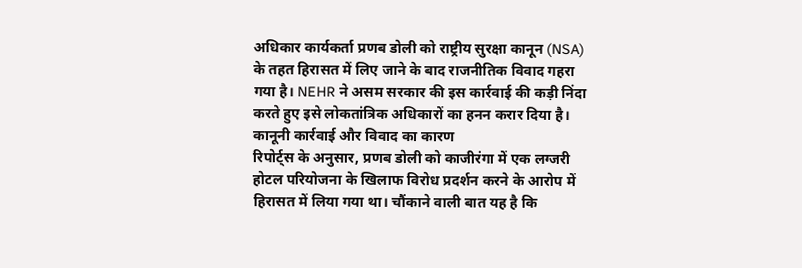अधिकार कार्यकर्ता प्रणब डोली को राष्ट्रीय सुरक्षा कानून (NSA) के तहत हिरासत में लिए जाने के बाद राजनीतिक विवाद गहरा गया है। NEHR ने असम सरकार की इस कार्रवाई की कड़ी निंदा करते हुए इसे लोकतांत्रिक अधिकारों का हनन करार दिया है।
कानूनी कार्रवाई और विवाद का कारण
रिपोर्ट्स के अनुसार, प्रणब डोली को काजीरंगा में एक लग्जरी होटल परियोजना के खिलाफ विरोध प्रदर्शन करने के आरोप में हिरासत में लिया गया था। चौंकाने वाली बात यह है कि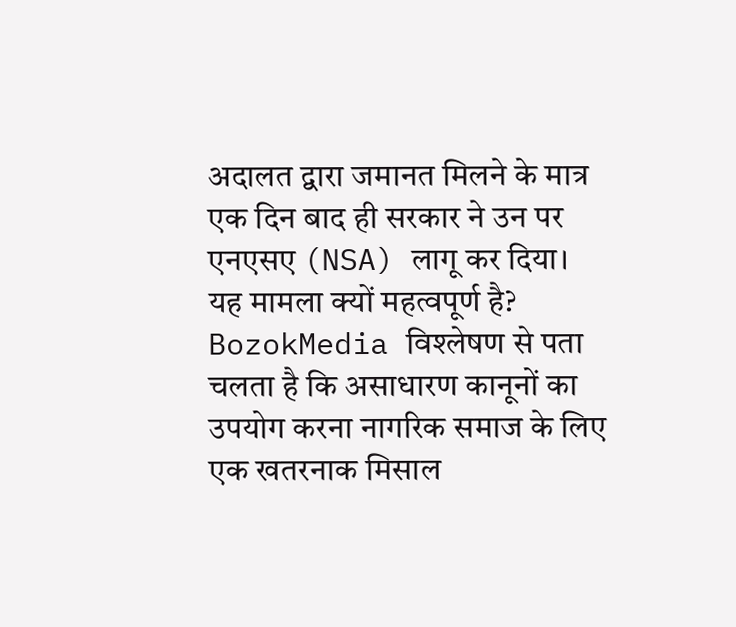अदालत द्वारा जमानत मिलने के मात्र एक दिन बाद ही सरकार ने उन पर एनएसए (NSA) लागू कर दिया।
यह मामला क्यों महत्वपूर्ण है?
BozokMedia विश्लेषण से पता चलता है कि असाधारण कानूनों का उपयोग करना नागरिक समाज के लिए एक खतरनाक मिसाल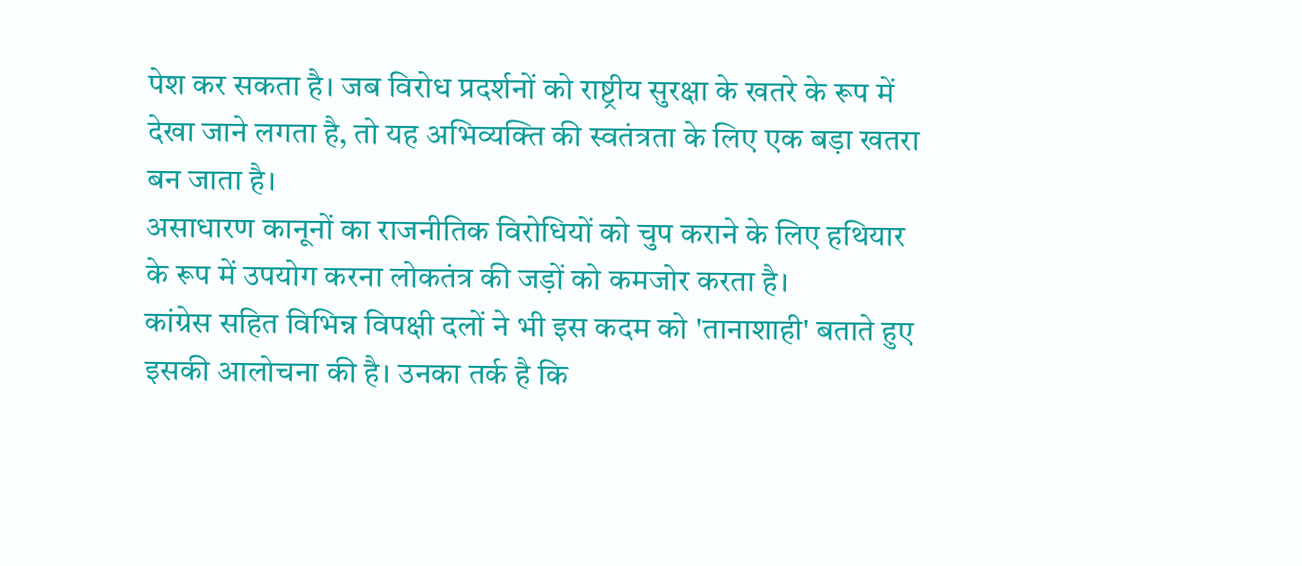पेश कर सकता है। जब विरोध प्रदर्शनों को राष्ट्रीय सुरक्षा के खतरे के रूप में देखा जाने लगता है, तो यह अभिव्यक्ति की स्वतंत्रता के लिए एक बड़ा खतरा बन जाता है।
असाधारण कानूनों का राजनीतिक विरोधियों को चुप कराने के लिए हथियार के रूप में उपयोग करना लोकतंत्र की जड़ों को कमजोर करता है।
कांग्रेस सहित विभिन्न विपक्षी दलों ने भी इस कदम को 'तानाशाही' बताते हुए इसकी आलोचना की है। उनका तर्क है कि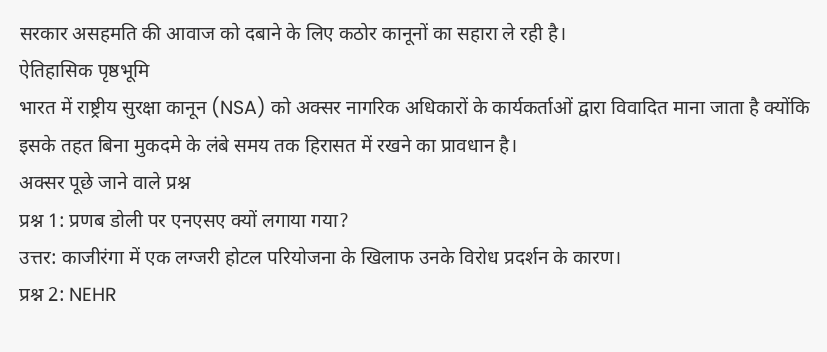सरकार असहमति की आवाज को दबाने के लिए कठोर कानूनों का सहारा ले रही है।
ऐतिहासिक पृष्ठभूमि
भारत में राष्ट्रीय सुरक्षा कानून (NSA) को अक्सर नागरिक अधिकारों के कार्यकर्ताओं द्वारा विवादित माना जाता है क्योंकि इसके तहत बिना मुकदमे के लंबे समय तक हिरासत में रखने का प्रावधान है।
अक्सर पूछे जाने वाले प्रश्न
प्रश्न 1: प्रणब डोली पर एनएसए क्यों लगाया गया?
उत्तर: काजीरंगा में एक लग्जरी होटल परियोजना के खिलाफ उनके विरोध प्रदर्शन के कारण।
प्रश्न 2: NEHR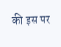की इस पर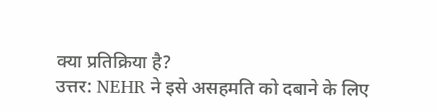क्या प्रतिक्रिया है?
उत्तर: NEHR ने इसे असहमति को दबाने के लिए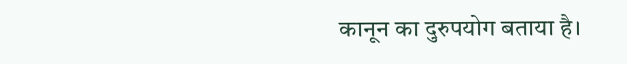कानून का दुरुपयोग बताया है।